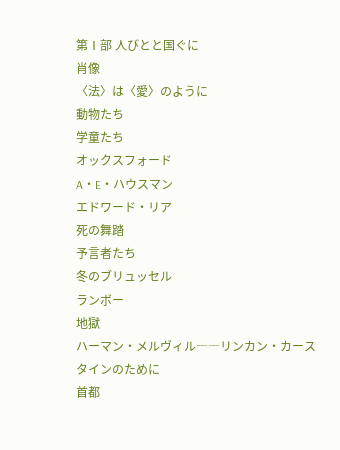第Ⅰ部 人びとと国ぐに
肖像
〈法〉は〈愛〉のように
動物たち
学童たち
オックスフォード
A・E・ハウスマン
エドワード・リア
死の舞踏
予言者たち
冬のブリュッセル
ランボー
地獄
ハーマン・メルヴィル――リンカン・カースタインのために
首都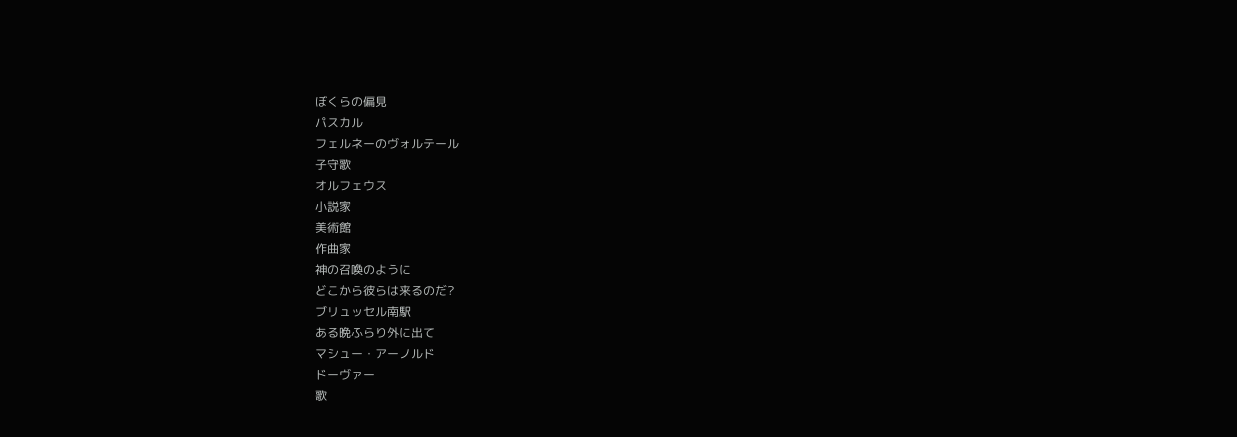ぼくらの偏見
パスカル
フェルネーのヴォルテール
子守歌
オルフェウス
小説家
美術館
作曲家
神の召喚のように
どこから彼らは来るのだ?
ブリュッセル南駅
ある晩ふらり外に出て
マシュー・アーノルド
ドーヴァー
歌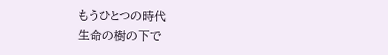もうひとつの時代
生命の樹の下で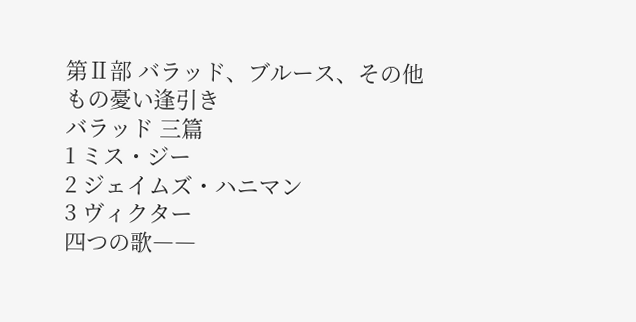第Ⅱ部 バラッド、ブルース、その他
もの憂い逢引き
バラッド 三篇
1 ミス・ジー
2 ジェイムズ・ハニマン
3 ヴィクター
四つの歌――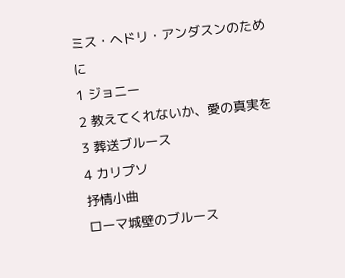ミス・ヘドリ・アンダスンのために
1 ジョニー
2 教えてくれないか、愛の真実を
3 葬送ブルース
4 カリプソ
抒情小曲
ローマ城壁のブルース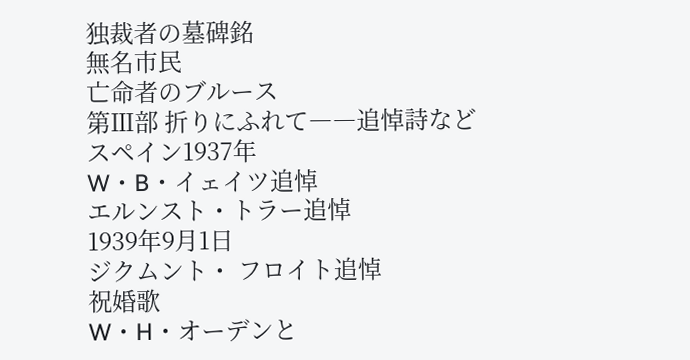独裁者の墓碑銘
無名市民
亡命者のブルース
第Ⅲ部 折りにふれて――追悼詩など
スペイン1937年
W・B・イェイツ追悼
エルンスト・トラー追悼
1939年9月1日
ジクムント・ フロイト追悼
祝婚歌
W・H・オーデンと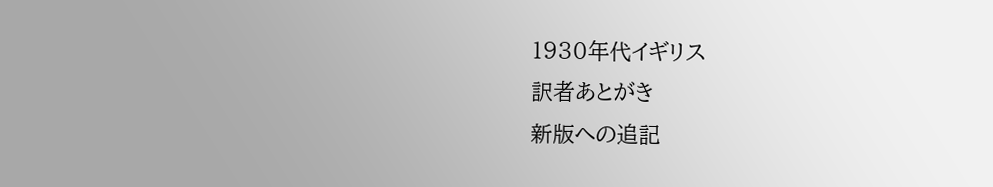1930年代イギリス
訳者あとがき
新版への追記